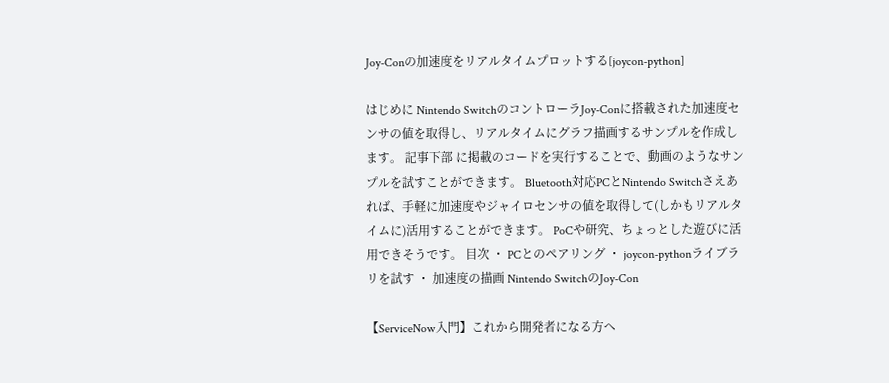Joy-Conの加速度をリアルタイムプロットする[joycon-python]

はじめに Nintendo SwitchのコントローラJoy-Conに搭載された加速度センサの値を取得し、リアルタイムにグラフ描画するサンプルを作成します。 記事下部 に掲載のコードを実行することで、動画のようなサンプルを試すことができます。 Bluetooth対応PCとNintendo Switchさえあれば、手軽に加速度やジャイロセンサの値を取得して(しかもリアルタイムに)活用することができます。 PoCや研究、ちょっとした遊びに活用できそうです。 目次 ・ PCとのペアリング ・ joycon-pythonライブラリを試す ・ 加速度の描画 Nintendo SwitchのJoy-Con

【ServiceNow入門】これから開発者になる方へ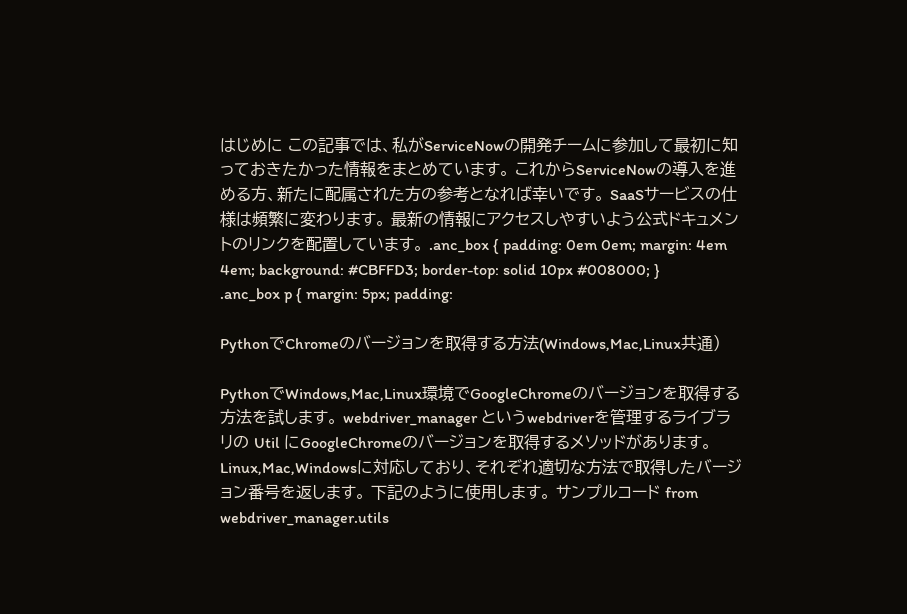はじめに この記事では、私がServiceNowの開発チームに参加して最初に知っておきたかった情報をまとめています。 これからServiceNowの導入を進める方、新たに配属された方の参考となれば幸いです。 SaaSサービスの仕様は頻繁に変わります。 最新の情報にアクセスしやすいよう公式ドキュメントのリンクを配置しています。 .anc_box { padding: 0em 0em; margin: 4em 4em; background: #CBFFD3; border-top: solid 10px #008000; } .anc_box p { margin: 5px; padding:

PythonでChromeのバージョンを取得する方法(Windows,Mac,Linux共通)

PythonでWindows,Mac,Linux環境でGoogleChromeのバージョンを取得する方法を試します。 webdriver_manager というwebdriverを管理するライブラリの Util にGoogleChromeのバージョンを取得するメソッドがあります。 Linux,Mac,Windowsに対応しており、それぞれ適切な方法で取得したバージョン番号を返します。 下記のように使用します。 サンプルコード from webdriver_manager.utils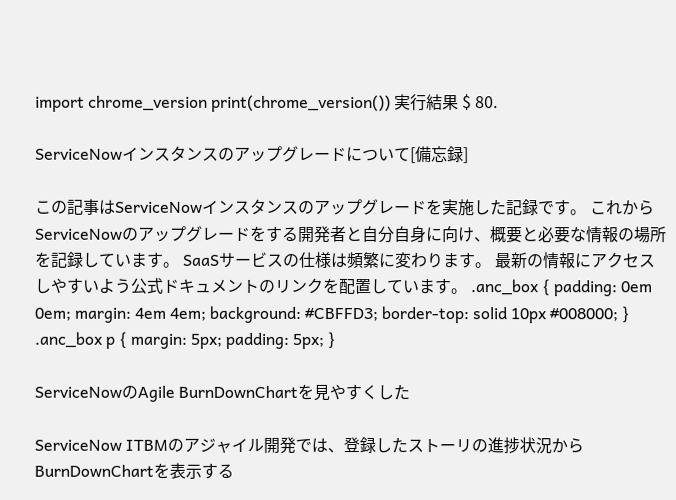import chrome_version print(chrome_version()) 実行結果 $ 80.

ServiceNowインスタンスのアップグレードについて[備忘録]

この記事はServiceNowインスタンスのアップグレードを実施した記録です。 これからServiceNowのアップグレードをする開発者と自分自身に向け、概要と必要な情報の場所を記録しています。 SaaSサービスの仕様は頻繁に変わります。 最新の情報にアクセスしやすいよう公式ドキュメントのリンクを配置しています。 .anc_box { padding: 0em 0em; margin: 4em 4em; background: #CBFFD3; border-top: solid 10px #008000; } .anc_box p { margin: 5px; padding: 5px; }

ServiceNowのAgile BurnDownChartを見やすくした

ServiceNow ITBMのアジャイル開発では、登録したストーリの進捗状況からBurnDownChartを表示する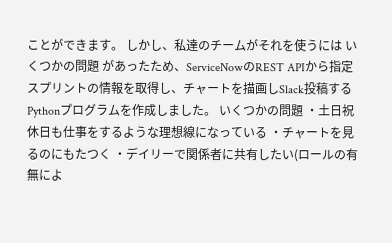ことができます。 しかし、私達のチームがそれを使うには いくつかの問題 があったため、ServiceNowのREST APIから指定スプリントの情報を取得し、チャートを描画しSlack投稿するPythonプログラムを作成しました。 いくつかの問題 ・土日祝休日も仕事をするような理想線になっている ・チャートを見るのにもたつく ・デイリーで関係者に共有したい(ロールの有無によ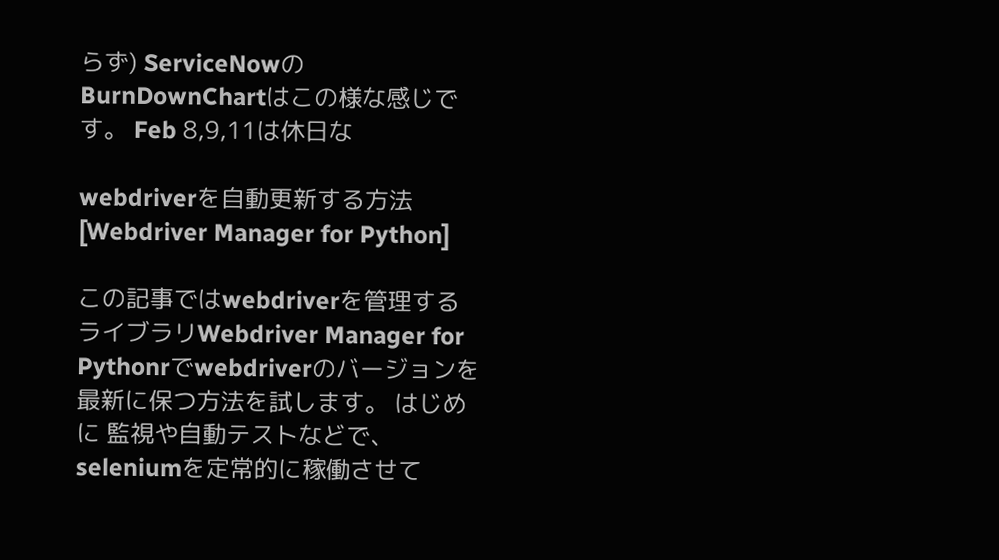らず) ServiceNowのBurnDownChartはこの様な感じです。 Feb 8,9,11は休日な

webdriverを自動更新する方法[Webdriver Manager for Python]

この記事ではwebdriverを管理するライブラリWebdriver Manager for Pythonrでwebdriverのバージョンを最新に保つ方法を試します。 はじめに 監視や自動テストなどで、seleniumを定常的に稼働させて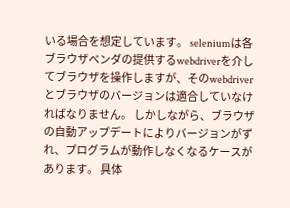いる場合を想定しています。 seleniumは各ブラウザベンダの提供するwebdriverを介してブラウザを操作しますが、そのwebdriverとブラウザのバージョンは適合していなければなりません。 しかしながら、ブラウザの自動アップデートによりバージョンがずれ、プログラムが動作しなくなるケースがあります。 具体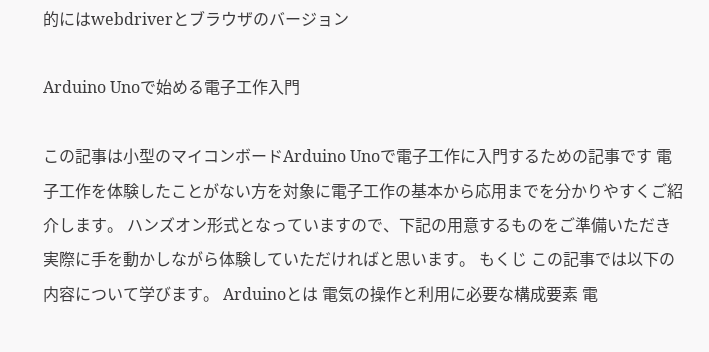的にはwebdriverとブラウザのバージョン

Arduino Unoで始める電子工作入門

この記事は小型のマイコンボードArduino Unoで電子工作に入門するための記事です 電子工作を体験したことがない方を対象に電子工作の基本から応用までを分かりやすくご紹介します。 ハンズオン形式となっていますので、下記の用意するものをご準備いただき実際に手を動かしながら体験していただければと思います。 もくじ この記事では以下の内容について学びます。 Arduinoとは 電気の操作と利用に必要な構成要素 電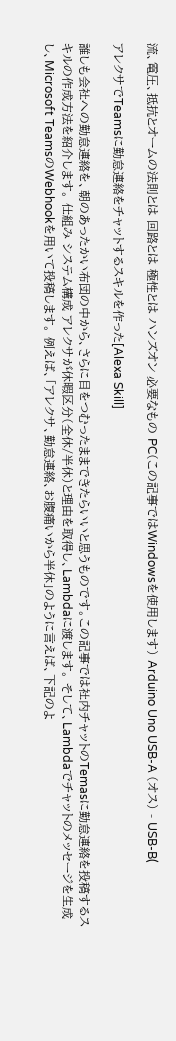流、電圧、抵抗とオームの法則とは 回路とは 極性とは ハンズオン 必要なもの PC(この記事ではWindowsを使用します) Arduino Uno USB-A (オス) - USB-B(

アレクサでTeamsに勤怠連絡をチャットするスキルを作った[Alexa Skill]

誰しも会社への勤怠連絡を、朝のあったかい布団の中から、さらに目をつむったままできたらいいと思うものです。この記事では社内チャットのTemasに勤怠連絡を投稿するスキルの作成方法を紹介します。 仕組み システム構成 アレクサが休暇区分(全休/半休)と理由を取得し、Lambdaに渡します。 そして、Lambdaでチャットのメッセージを生成し、Microsoft TeamsのWebhookを用いて投稿します。 例えば、「アレクサ、勤怠連絡、お腹痛いから半休」のように言えば、下記のよ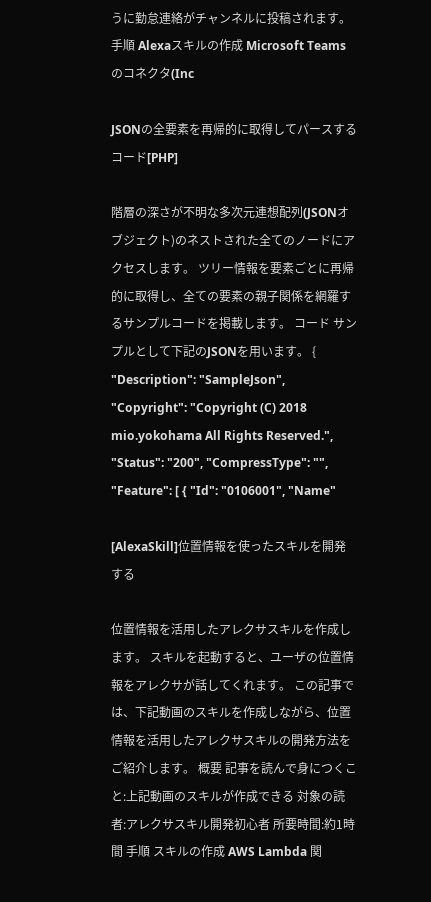うに勤怠連絡がチャンネルに投稿されます。 手順 Alexaスキルの作成 Microsoft Teamsのコネクタ(Inc

JSONの全要素を再帰的に取得してパースするコード[PHP]

階層の深さが不明な多次元連想配列(JSONオブジェクト)のネストされた全てのノードにアクセスします。 ツリー情報を要素ごとに再帰的に取得し、全ての要素の親子関係を網羅するサンプルコードを掲載します。 コード サンプルとして下記のJSONを用います。 { "Description": "SampleJson", "Copyright": "Copyright (C) 2018 mio.yokohama All Rights Reserved.", "Status": "200", "CompressType": "", "Feature": [ { "Id": "0106001", "Name"

[AlexaSkill]位置情報を使ったスキルを開発する

位置情報を活用したアレクサスキルを作成します。 スキルを起動すると、ユーザの位置情報をアレクサが話してくれます。 この記事では、下記動画のスキルを作成しながら、位置情報を活用したアレクサスキルの開発方法をご紹介します。 概要 記事を読んで身につくこと:上記動画のスキルが作成できる 対象の読者:アレクサスキル開発初心者 所要時間:約1時間 手順 スキルの作成 AWS Lambda 関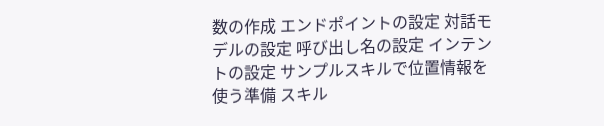数の作成 エンドポイントの設定 対話モデルの設定 呼び出し名の設定 インテントの設定 サンプルスキルで位置情報を使う準備 スキル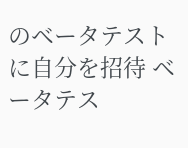のベータテストに自分を招待 ベータテス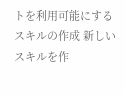トを利用可能にする スキルの作成 新しいスキルを作